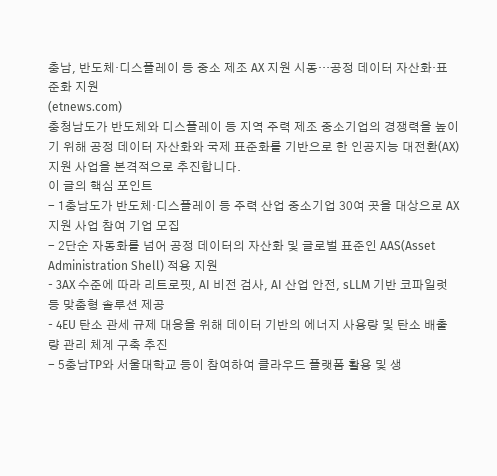충남, 반도체·디스플레이 등 중소 제조 AX 지원 시동…공정 데이터 자산화·표준화 지원
(etnews.com)
충청남도가 반도체와 디스플레이 등 지역 주력 제조 중소기업의 경쟁력을 높이기 위해 공정 데이터 자산화와 국제 표준화를 기반으로 한 인공지능 대전환(AX) 지원 사업을 본격적으로 추진합니다.
이 글의 핵심 포인트
- 1충남도가 반도체·디스플레이 등 주력 산업 중소기업 30여 곳을 대상으로 AX 지원 사업 참여 기업 모집
- 2단순 자동화를 넘어 공정 데이터의 자산화 및 글로벌 표준인 AAS(Asset Administration Shell) 적용 지원
- 3AX 수준에 따라 리트로핏, AI 비전 검사, AI 산업 안전, sLLM 기반 코파일럿 등 맞춤형 솔루션 제공
- 4EU 탄소 관세 규제 대응을 위해 데이터 기반의 에너지 사용량 및 탄소 배출량 관리 체계 구축 추진
- 5충남TP와 서울대학교 등이 참여하여 클라우드 플랫폼 활용 및 생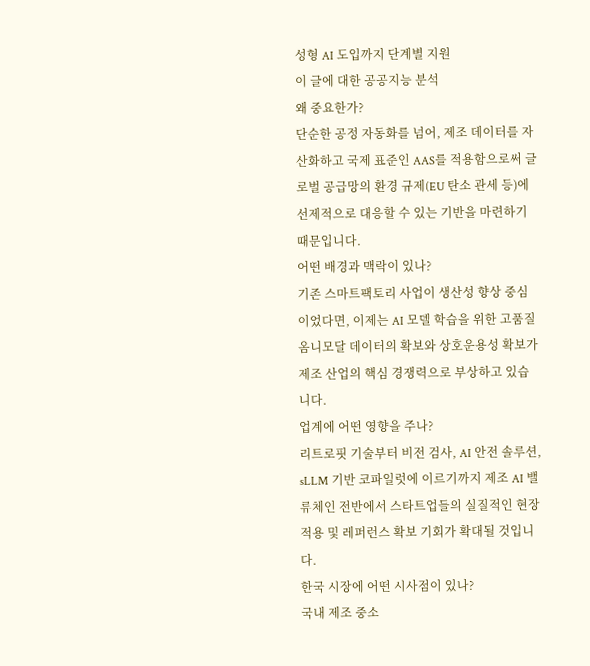성형 AI 도입까지 단계별 지원
이 글에 대한 공공지능 분석
왜 중요한가?
단순한 공정 자동화를 넘어, 제조 데이터를 자산화하고 국제 표준인 AAS를 적용함으로써 글로벌 공급망의 환경 규제(EU 탄소 관세 등)에 선제적으로 대응할 수 있는 기반을 마련하기 때문입니다.
어떤 배경과 맥락이 있나?
기존 스마트팩토리 사업이 생산성 향상 중심이었다면, 이제는 AI 모델 학습을 위한 고품질 옴니모달 데이터의 확보와 상호운용성 확보가 제조 산업의 핵심 경쟁력으로 부상하고 있습니다.
업계에 어떤 영향을 주나?
리트로핏 기술부터 비전 검사, AI 안전 솔루션, sLLM 기반 코파일럿에 이르기까지 제조 AI 밸류체인 전반에서 스타트업들의 실질적인 현장 적용 및 레퍼런스 확보 기회가 확대될 것입니다.
한국 시장에 어떤 시사점이 있나?
국내 제조 중소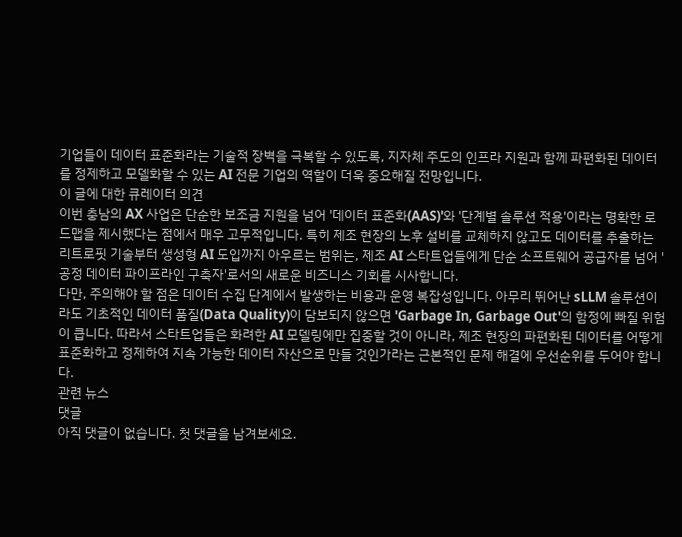기업들이 데이터 표준화라는 기술적 장벽을 극복할 수 있도록, 지자체 주도의 인프라 지원과 함께 파편화된 데이터를 정제하고 모델화할 수 있는 AI 전문 기업의 역할이 더욱 중요해질 전망입니다.
이 글에 대한 큐레이터 의견
이번 충남의 AX 사업은 단순한 보조금 지원을 넘어 '데이터 표준화(AAS)'와 '단계별 솔루션 적용'이라는 명확한 로드맵을 제시했다는 점에서 매우 고무적입니다. 특히 제조 현장의 노후 설비를 교체하지 않고도 데이터를 추출하는 리트로핏 기술부터 생성형 AI 도입까지 아우르는 범위는, 제조 AI 스타트업들에게 단순 소프트웨어 공급자를 넘어 '공정 데이터 파이프라인 구축자'로서의 새로운 비즈니스 기회를 시사합니다.
다만, 주의해야 할 점은 데이터 수집 단계에서 발생하는 비용과 운영 복잡성입니다. 아무리 뛰어난 sLLM 솔루션이라도 기초적인 데이터 품질(Data Quality)이 담보되지 않으면 'Garbage In, Garbage Out'의 함정에 빠질 위험이 큽니다. 따라서 스타트업들은 화려한 AI 모델링에만 집중할 것이 아니라, 제조 현장의 파편화된 데이터를 어떻게 표준화하고 정제하여 지속 가능한 데이터 자산으로 만들 것인가라는 근본적인 문제 해결에 우선순위를 두어야 합니다.
관련 뉴스
댓글
아직 댓글이 없습니다. 첫 댓글을 남겨보세요.